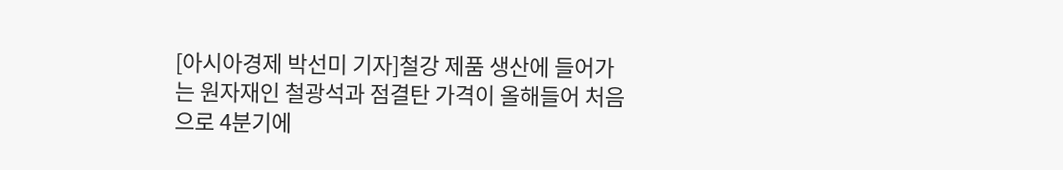[아시아경제 박선미 기자]철강 제품 생산에 들어가는 원자재인 철광석과 점결탄 가격이 올해들어 처음으로 4분기에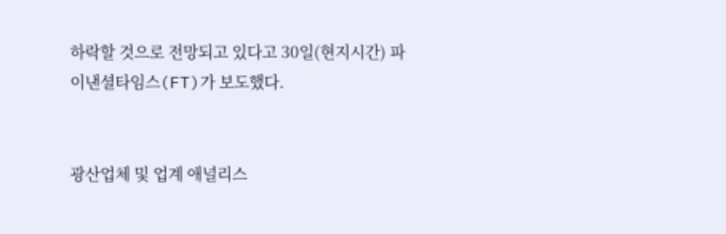하락할 것으로 전망되고 있다고 30일(현지시간) 파이낸셜타임스(FT)가 보도했다.


광산업체 및 업계 애널리스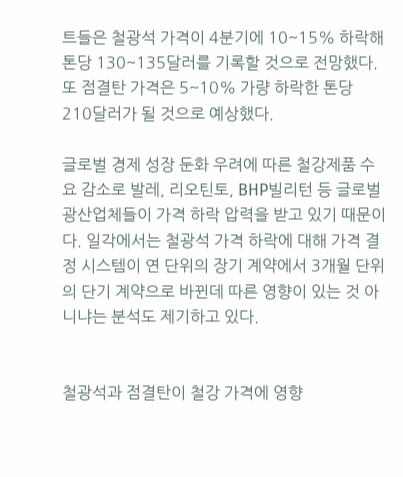트들은 철광석 가격이 4분기에 10~15% 하락해 톤당 130~135달러를 기록할 것으로 전망했다. 또 점결탄 가격은 5~10% 가량 하락한 톤당 210달러가 될 것으로 예상했다.

글로벌 경제 성장 둔화 우려에 따른 철강제품 수요 감소로 발레, 리오틴토, BHP빌리턴 등 글로벌 광산업체들이 가격 하락 압력을 받고 있기 때문이다. 일각에서는 철광석 가격 하락에 대해 가격 결정 시스템이 연 단위의 장기 계약에서 3개월 단위의 단기 계약으로 바뀐데 따른 영향이 있는 것 아니냐는 분석도 제기하고 있다.


철광석과 점결탄이 철강 가격에 영향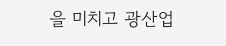을 미치고 광산업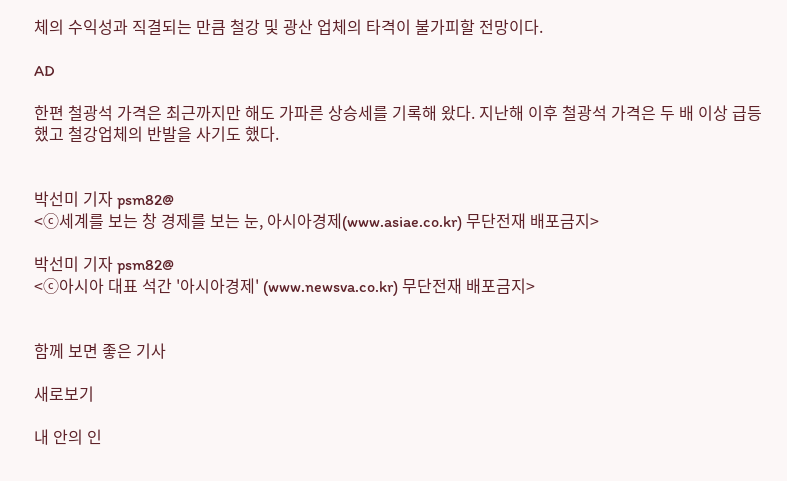체의 수익성과 직결되는 만큼 철강 및 광산 업체의 타격이 불가피할 전망이다.

AD

한편 철광석 가격은 최근까지만 해도 가파른 상승세를 기록해 왔다. 지난해 이후 철광석 가격은 두 배 이상 급등했고 철강업체의 반발을 사기도 했다.


박선미 기자 psm82@
<ⓒ세계를 보는 창 경제를 보는 눈, 아시아경제(www.asiae.co.kr) 무단전재 배포금지>

박선미 기자 psm82@
<ⓒ아시아 대표 석간 '아시아경제' (www.newsva.co.kr) 무단전재 배포금지>


함께 보면 좋은 기사

새로보기

내 안의 인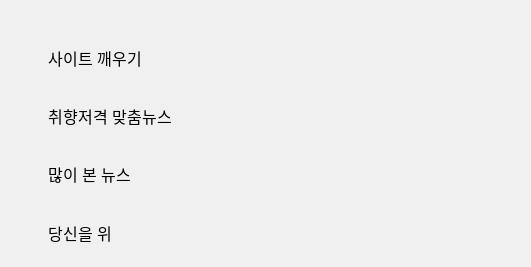사이트 깨우기

취향저격 맞춤뉴스

많이 본 뉴스

당신을 위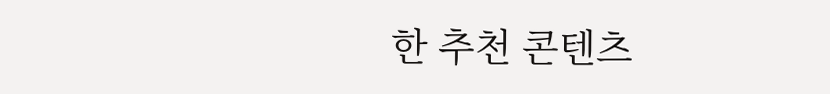한 추천 콘텐츠